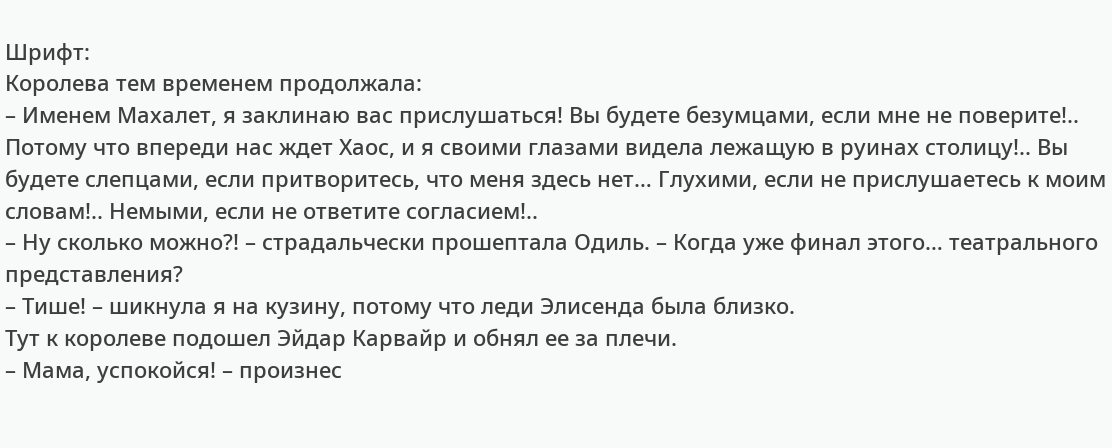Шрифт:
Королева тем временем продолжала:
– Именем Махалет, я заклинаю вас прислушаться! Вы будете безумцами, если мне не поверите!.. Потому что впереди нас ждет Хаос, и я своими глазами видела лежащую в руинах столицу!.. Вы будете слепцами, если притворитесь, что меня здесь нет… Глухими, если не прислушаетесь к моим словам!.. Немыми, если не ответите согласием!..
– Ну сколько можно?! – страдальчески прошептала Одиль. – Когда уже финал этого… театрального представления?
– Тише! – шикнула я на кузину, потому что леди Элисенда была близко.
Тут к королеве подошел Эйдар Карвайр и обнял ее за плечи.
– Мама, успокойся! – произнес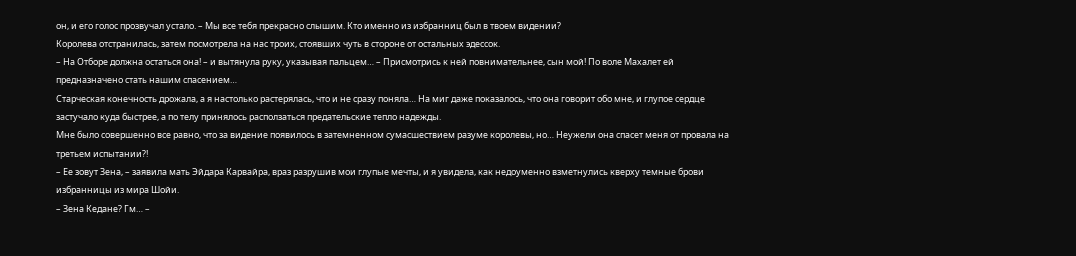он, и его голос прозвучал устало. – Мы все тебя прекрасно слышим. Кто именно из избранниц был в твоем видении?
Королева отстранилась, затем посмотрела на нас троих, стоявших чуть в стороне от остальных эдессок.
– На Отборе должна остаться она! – и вытянула руку, указывая пальцем… – Присмотрись к ней повнимательнее, сын мой! По воле Махалет ей предназначено стать нашим спасением…
Старческая конечность дрожала, а я настолько растерялась, что и не сразу поняла… На миг даже показалось, что она говорит обо мне, и глупое сердце застучало куда быстрее, а по телу принялось расползаться предательские тепло надежды.
Мне было совершенно все равно, что за видение появилось в затемненном сумасшествием разуме королевы, но… Неужели она спасет меня от провала на третьем испытании?!
– Ее зовут Зена, – заявила мать Эйдара Карвайра, враз разрушив мои глупые мечты, и я увидела, как недоуменно взметнулись кверху темные брови избранницы из мира Шойи.
– Зена Кедане? Гм… –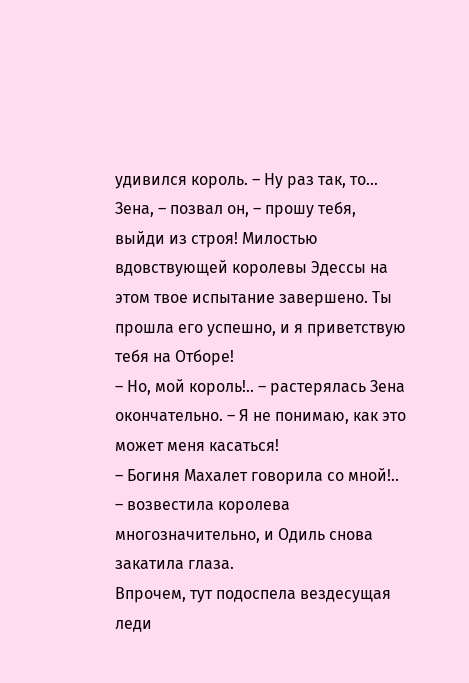удивился король. – Ну раз так, то… Зена, – позвал он, – прошу тебя, выйди из строя! Милостью вдовствующей королевы Эдессы на этом твое испытание завершено. Ты прошла его успешно, и я приветствую тебя на Отборе!
– Но, мой король!.. – растерялась Зена окончательно. – Я не понимаю, как это может меня касаться!
– Богиня Махалет говорила со мной!.. – возвестила королева многозначительно, и Одиль снова закатила глаза.
Впрочем, тут подоспела вездесущая леди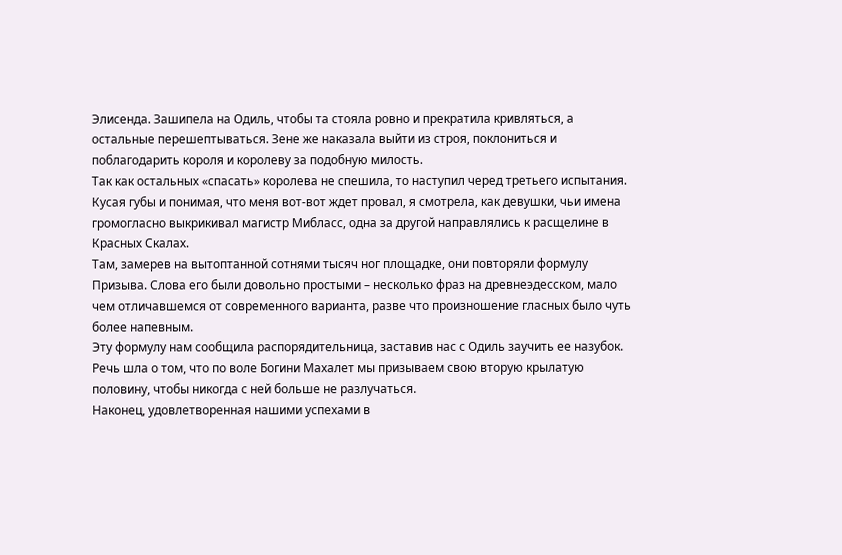Элисенда. Зашипела на Одиль, чтобы та стояла ровно и прекратила кривляться, а остальные перешептываться. Зене же наказала выйти из строя, поклониться и поблагодарить короля и королеву за подобную милость.
Так как остальных «спасать» королева не спешила, то наступил черед третьего испытания. Кусая губы и понимая, что меня вот-вот ждет провал, я смотрела, как девушки, чьи имена громогласно выкрикивал магистр Мибласс, одна за другой направлялись к расщелине в Красных Скалах.
Там, замерев на вытоптанной сотнями тысяч ног площадке, они повторяли формулу Призыва. Слова его были довольно простыми – несколько фраз на древнеэдесском, мало чем отличавшемся от современного варианта, разве что произношение гласных было чуть более напевным.
Эту формулу нам сообщила распорядительница, заставив нас с Одиль заучить ее назубок. Речь шла о том, что по воле Богини Махалет мы призываем свою вторую крылатую половину, чтобы никогда с ней больше не разлучаться.
Наконец, удовлетворенная нашими успехами в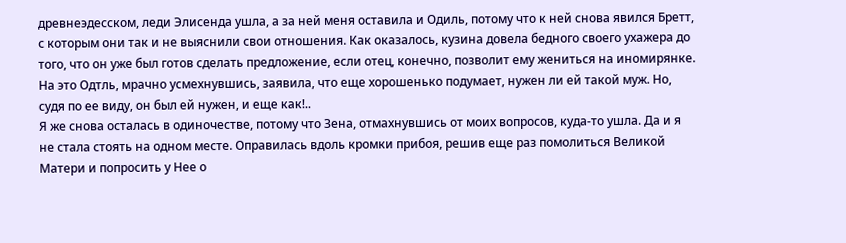древнеэдесском, леди Элисенда ушла, а за ней меня оставила и Одиль, потому что к ней снова явился Бретт, с которым они так и не выяснили свои отношения. Как оказалось, кузина довела бедного своего ухажера до того, что он уже был готов сделать предложение, если отец, конечно, позволит ему жениться на иномирянке.
На это Одтль, мрачно усмехнувшись, заявила, что еще хорошенько подумает, нужен ли ей такой муж. Но, судя по ее виду, он был ей нужен, и еще как!..
Я же снова осталась в одиночестве, потому что Зена, отмахнувшись от моих вопросов, куда-то ушла. Да и я не стала стоять на одном месте. Оправилась вдоль кромки прибоя, решив еще раз помолиться Великой Матери и попросить у Нее о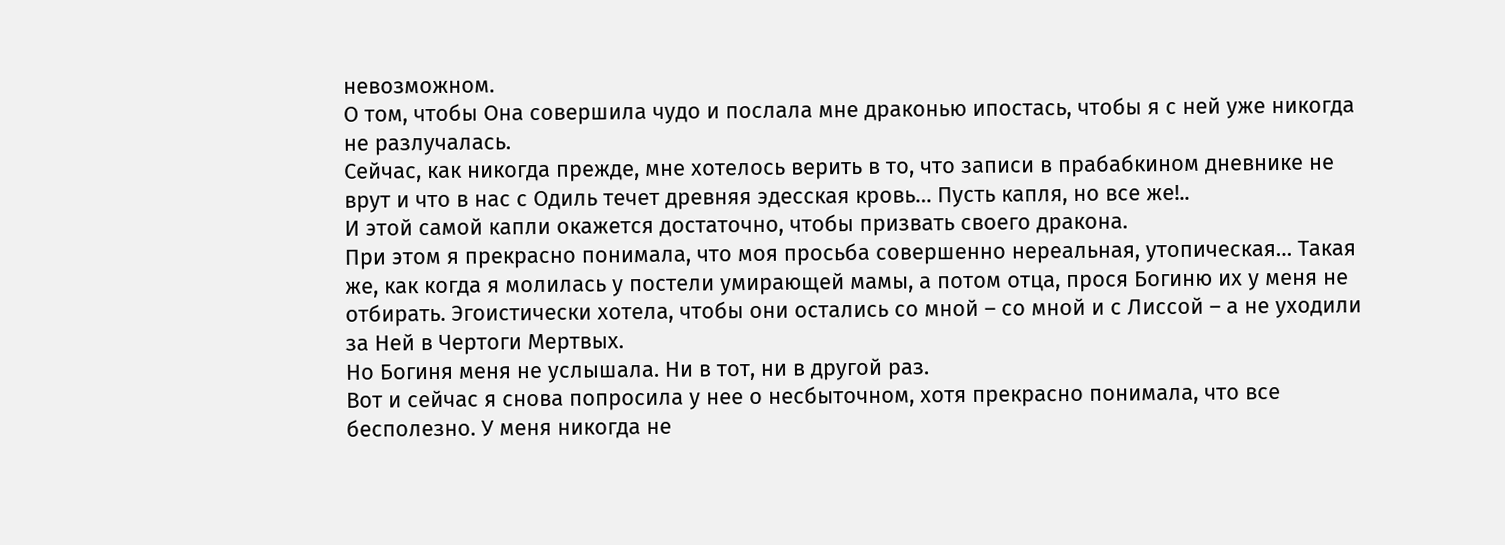невозможном.
О том, чтобы Она совершила чудо и послала мне драконью ипостась, чтобы я с ней уже никогда не разлучалась.
Сейчас, как никогда прежде, мне хотелось верить в то, что записи в прабабкином дневнике не врут и что в нас с Одиль течет древняя эдесская кровь… Пусть капля, но все же!..
И этой самой капли окажется достаточно, чтобы призвать своего дракона.
При этом я прекрасно понимала, что моя просьба совершенно нереальная, утопическая… Такая же, как когда я молилась у постели умирающей мамы, а потом отца, прося Богиню их у меня не отбирать. Эгоистически хотела, чтобы они остались со мной – со мной и с Лиссой – а не уходили за Ней в Чертоги Мертвых.
Но Богиня меня не услышала. Ни в тот, ни в другой раз.
Вот и сейчас я снова попросила у нее о несбыточном, хотя прекрасно понимала, что все бесполезно. У меня никогда не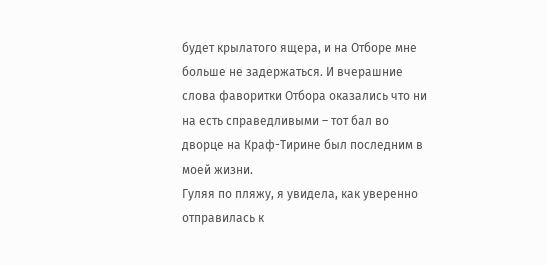будет крылатого ящера, и на Отборе мне больше не задержаться. И вчерашние слова фаворитки Отбора оказались что ни на есть справедливыми – тот бал во дворце на Краф-Тирине был последним в моей жизни.
Гуляя по пляжу, я увидела, как уверенно отправилась к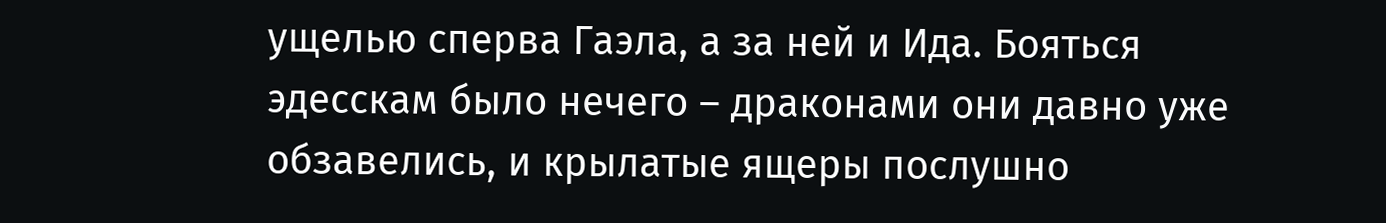ущелью сперва Гаэла, а за ней и Ида. Бояться эдесскам было нечего – драконами они давно уже обзавелись, и крылатые ящеры послушно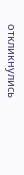откликнулись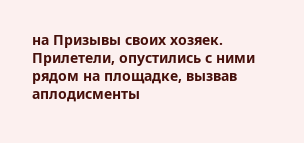на Призывы своих хозяек. Прилетели, опустились с ними рядом на площадке, вызвав аплодисменты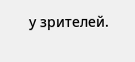у зрителей.